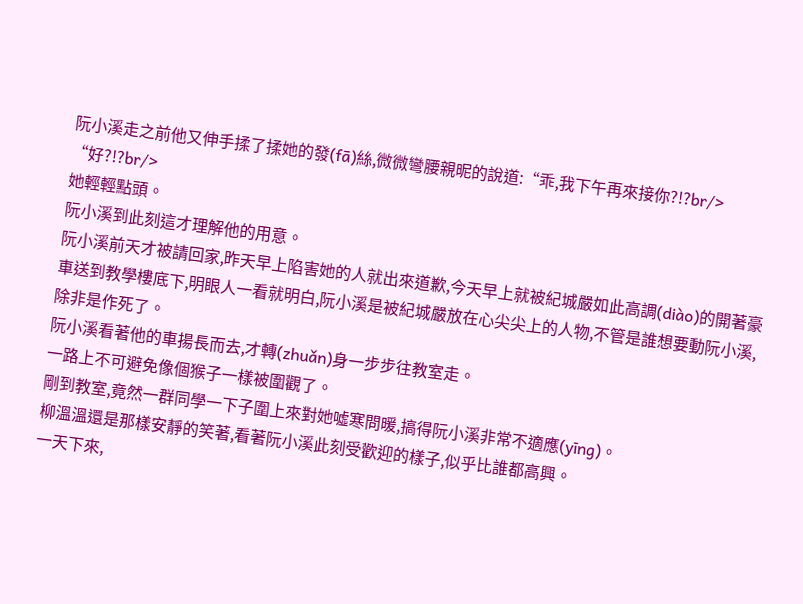阮小溪走之前他又伸手揉了揉她的發(fā)絲,微微彎腰親昵的說道:“乖,我下午再來接你?!?br/>
“好?!?br/>
她輕輕點頭。
阮小溪到此刻這才理解他的用意。
阮小溪前天才被請回家,昨天早上陷害她的人就出來道歉,今天早上就被紀城嚴如此高調(diào)的開著豪車送到教學樓底下,明眼人一看就明白,阮小溪是被紀城嚴放在心尖尖上的人物,不管是誰想要動阮小溪,除非是作死了。
阮小溪看著他的車揚長而去,才轉(zhuǎn)身一步步往教室走。
一路上不可避免像個猴子一樣被圍觀了。
剛到教室,竟然一群同學一下子圍上來對她噓寒問暖,搞得阮小溪非常不適應(yīng)。
柳溫溫還是那樣安靜的笑著,看著阮小溪此刻受歡迎的樣子,似乎比誰都高興。
一天下來,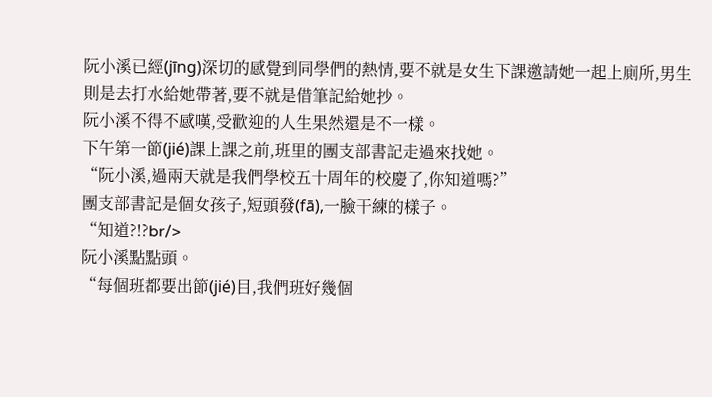阮小溪已經(jīng)深切的感覺到同學們的熱情,要不就是女生下課邀請她一起上廁所,男生則是去打水給她帶著,要不就是借筆記給她抄。
阮小溪不得不感嘆,受歡迎的人生果然還是不一樣。
下午第一節(jié)課上課之前,班里的團支部書記走過來找她。
“阮小溪,過兩天就是我們學校五十周年的校慶了,你知道嗎?”
團支部書記是個女孩子,短頭發(fā),一臉干練的樣子。
“知道?!?br/>
阮小溪點點頭。
“每個班都要出節(jié)目,我們班好幾個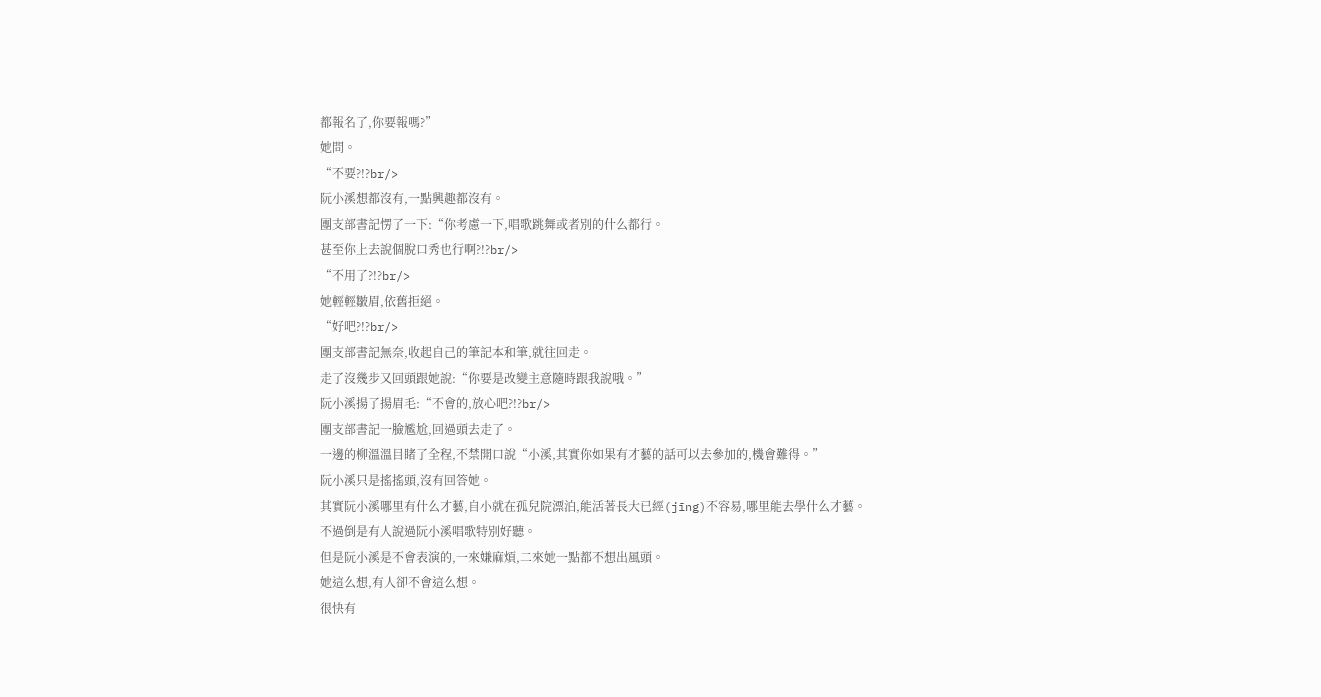都報名了,你要報嗎?”
她問。
“不要?!?br/>
阮小溪想都沒有,一點興趣都沒有。
團支部書記愣了一下:“你考慮一下,唱歌跳舞或者別的什么都行。
甚至你上去說個脫口秀也行啊?!?br/>
“不用了?!?br/>
她輕輕皺眉,依舊拒絕。
“好吧?!?br/>
團支部書記無奈,收起自己的筆記本和筆,就往回走。
走了沒幾步又回頭跟她說:“你要是改變主意隨時跟我說哦。”
阮小溪揚了揚眉毛:“不會的,放心吧?!?br/>
團支部書記一臉尷尬,回過頭去走了。
一邊的柳溫溫目睹了全程,不禁開口說“小溪,其實你如果有才藝的話可以去參加的,機會難得。”
阮小溪只是搖搖頭,沒有回答她。
其實阮小溪哪里有什么才藝,自小就在孤兒院漂泊,能活著長大已經(jīng)不容易,哪里能去學什么才藝。
不過倒是有人說過阮小溪唱歌特別好聽。
但是阮小溪是不會表演的,一來嫌麻煩,二來她一點都不想出風頭。
她這么想,有人卻不會這么想。
很快有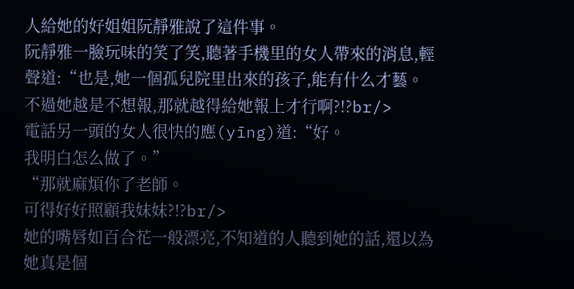人給她的好姐姐阮靜雅說了這件事。
阮靜雅一臉玩味的笑了笑,聽著手機里的女人帶來的消息,輕聲道:“也是,她一個孤兒院里出來的孩子,能有什么才藝。
不過她越是不想報,那就越得給她報上才行啊?!?br/>
電話另一頭的女人很快的應(yīng)道:“好。
我明白怎么做了。”
“那就麻煩你了老師。
可得好好照顧我妹妹?!?br/>
她的嘴唇如百合花一般漂亮,不知道的人聽到她的話,還以為她真是個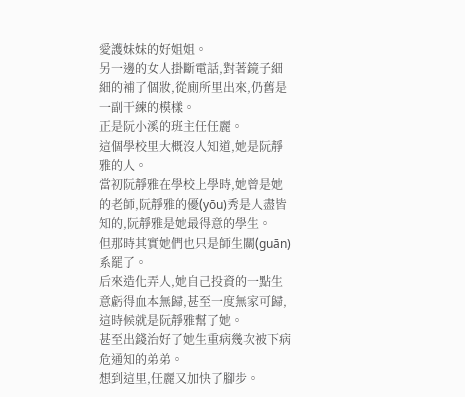愛護妹妹的好姐姐。
另一邊的女人掛斷電話,對著鏡子細細的補了個妝,從廁所里出來,仍舊是一副干練的模樣。
正是阮小溪的班主任任麗。
這個學校里大概沒人知道,她是阮靜雅的人。
當初阮靜雅在學校上學時,她曾是她的老師,阮靜雅的優(yōu)秀是人盡皆知的,阮靜雅是她最得意的學生。
但那時其實她們也只是師生關(guān)系罷了。
后來造化弄人,她自己投資的一點生意虧得血本無歸,甚至一度無家可歸,這時候就是阮靜雅幫了她。
甚至出錢治好了她生重病幾次被下病危通知的弟弟。
想到這里,任麗又加快了腳步。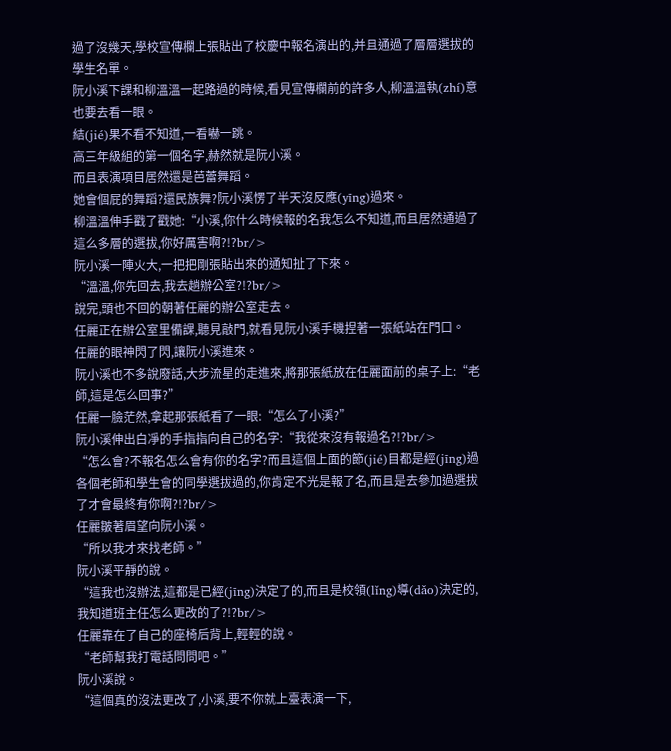過了沒幾天,學校宣傳欄上張貼出了校慶中報名演出的,并且通過了層層選拔的學生名單。
阮小溪下課和柳溫溫一起路過的時候,看見宣傳欄前的許多人,柳溫溫執(zhí)意也要去看一眼。
結(jié)果不看不知道,一看嚇一跳。
高三年級組的第一個名字,赫然就是阮小溪。
而且表演項目居然還是芭蕾舞蹈。
她會個屁的舞蹈?還民族舞?阮小溪愣了半天沒反應(yīng)過來。
柳溫溫伸手戳了戳她:“小溪,你什么時候報的名我怎么不知道,而且居然通過了這么多層的選拔,你好厲害啊?!?br/>
阮小溪一陣火大,一把把剛張貼出來的通知扯了下來。
“溫溫,你先回去,我去趟辦公室?!?br/>
說完,頭也不回的朝著任麗的辦公室走去。
任麗正在辦公室里備課,聽見敲門,就看見阮小溪手機捏著一張紙站在門口。
任麗的眼神閃了閃,讓阮小溪進來。
阮小溪也不多說廢話,大步流星的走進來,將那張紙放在任麗面前的桌子上:“老師,這是怎么回事?”
任麗一臉茫然,拿起那張紙看了一眼:“怎么了小溪?”
阮小溪伸出白凈的手指指向自己的名字:“我從來沒有報過名?!?br/>
“怎么會?不報名怎么會有你的名字?而且這個上面的節(jié)目都是經(jīng)過各個老師和學生會的同學選拔過的,你肯定不光是報了名,而且是去參加過選拔了才會最終有你啊?!?br/>
任麗皺著眉望向阮小溪。
“所以我才來找老師。”
阮小溪平靜的說。
“這我也沒辦法,這都是已經(jīng)決定了的,而且是校領(lǐng)導(dǎo)決定的,我知道班主任怎么更改的了?!?br/>
任麗靠在了自己的座椅后背上,輕輕的說。
“老師幫我打電話問問吧。”
阮小溪說。
“這個真的沒法更改了,小溪,要不你就上臺表演一下,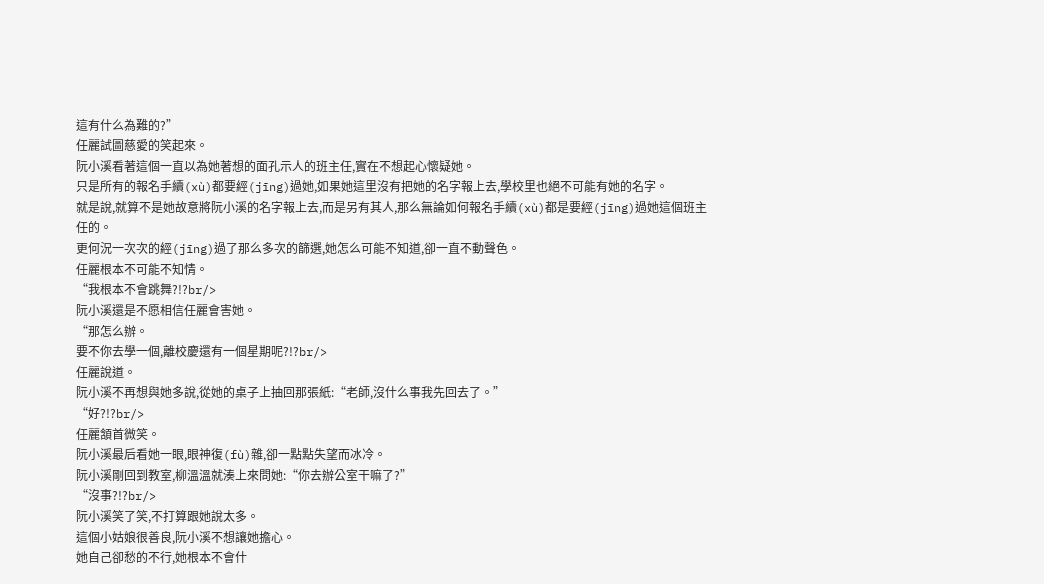這有什么為難的?”
任麗試圖慈愛的笑起來。
阮小溪看著這個一直以為她著想的面孔示人的班主任,實在不想起心懷疑她。
只是所有的報名手續(xù)都要經(jīng)過她,如果她這里沒有把她的名字報上去,學校里也絕不可能有她的名字。
就是說,就算不是她故意將阮小溪的名字報上去,而是另有其人,那么無論如何報名手續(xù)都是要經(jīng)過她這個班主任的。
更何況一次次的經(jīng)過了那么多次的篩選,她怎么可能不知道,卻一直不動聲色。
任麗根本不可能不知情。
“我根本不會跳舞?!?br/>
阮小溪還是不愿相信任麗會害她。
“那怎么辦。
要不你去學一個,離校慶還有一個星期呢?!?br/>
任麗說道。
阮小溪不再想與她多說,從她的桌子上抽回那張紙:“老師,沒什么事我先回去了。”
“好?!?br/>
任麗頷首微笑。
阮小溪最后看她一眼,眼神復(fù)雜,卻一點點失望而冰冷。
阮小溪剛回到教室,柳溫溫就湊上來問她:“你去辦公室干嘛了?”
“沒事?!?br/>
阮小溪笑了笑,不打算跟她說太多。
這個小姑娘很善良,阮小溪不想讓她擔心。
她自己卻愁的不行,她根本不會什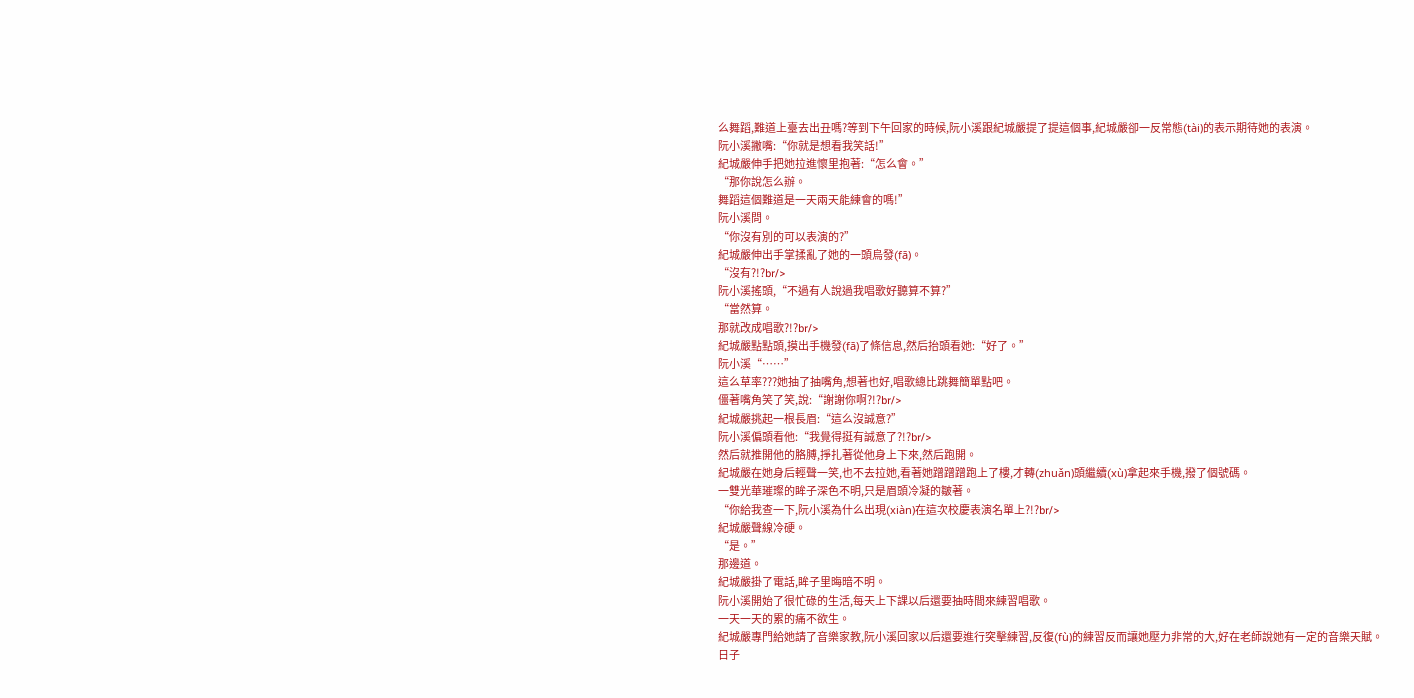么舞蹈,難道上臺去出丑嗎?等到下午回家的時候,阮小溪跟紀城嚴提了提這個事,紀城嚴卻一反常態(tài)的表示期待她的表演。
阮小溪撇嘴:“你就是想看我笑話!”
紀城嚴伸手把她拉進懷里抱著:“怎么會。”
“那你說怎么辦。
舞蹈這個難道是一天兩天能練會的嗎!”
阮小溪問。
“你沒有別的可以表演的?”
紀城嚴伸出手掌揉亂了她的一頭烏發(fā)。
“沒有?!?br/>
阮小溪搖頭,“不過有人說過我唱歌好聽算不算?”
“當然算。
那就改成唱歌?!?br/>
紀城嚴點點頭,摸出手機發(fā)了條信息,然后抬頭看她:“好了。”
阮小溪“……”
這么草率???她抽了抽嘴角,想著也好,唱歌總比跳舞簡單點吧。
僵著嘴角笑了笑,說:“謝謝你啊?!?br/>
紀城嚴挑起一根長眉:“這么沒誠意?”
阮小溪偏頭看他:“我覺得挺有誠意了?!?br/>
然后就推開他的胳膊,掙扎著從他身上下來,然后跑開。
紀城嚴在她身后輕聲一笑,也不去拉她,看著她蹭蹭蹭跑上了樓,才轉(zhuǎn)頭繼續(xù)拿起來手機,撥了個號碼。
一雙光華璀璨的眸子深色不明,只是眉頭冷凝的皺著。
“你給我查一下,阮小溪為什么出現(xiàn)在這次校慶表演名單上?!?br/>
紀城嚴聲線冷硬。
“是。”
那邊道。
紀城嚴掛了電話,眸子里晦暗不明。
阮小溪開始了很忙碌的生活,每天上下課以后還要抽時間來練習唱歌。
一天一天的累的痛不欲生。
紀城嚴專門給她請了音樂家教,阮小溪回家以后還要進行突擊練習,反復(fù)的練習反而讓她壓力非常的大,好在老師說她有一定的音樂天賦。
日子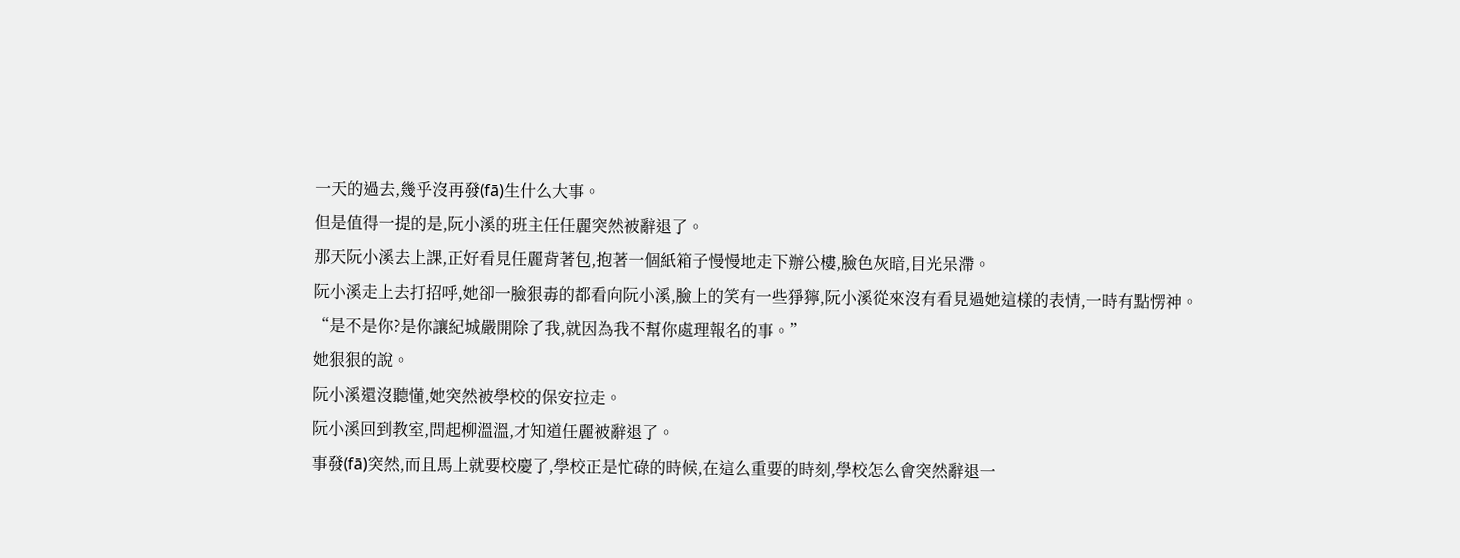一天的過去,幾乎沒再發(fā)生什么大事。
但是值得一提的是,阮小溪的班主任任麗突然被辭退了。
那天阮小溪去上課,正好看見任麗背著包,抱著一個紙箱子慢慢地走下辦公樓,臉色灰暗,目光呆滯。
阮小溪走上去打招呼,她卻一臉狠毒的都看向阮小溪,臉上的笑有一些猙獰,阮小溪從來沒有看見過她這樣的表情,一時有點愣神。
“是不是你?是你讓紀城嚴開除了我,就因為我不幫你處理報名的事。”
她狠狠的說。
阮小溪還沒聽懂,她突然被學校的保安拉走。
阮小溪回到教室,問起柳溫溫,才知道任麗被辭退了。
事發(fā)突然,而且馬上就要校慶了,學校正是忙碌的時候,在這么重要的時刻,學校怎么會突然辭退一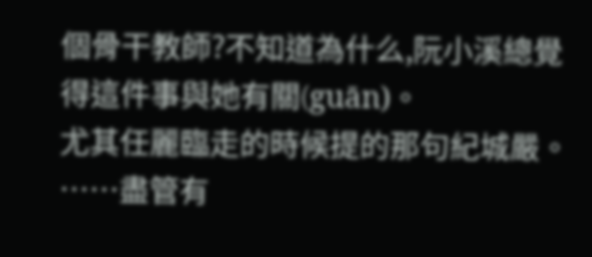個骨干教師?不知道為什么,阮小溪總覺得這件事與她有關(guān)。
尤其任麗臨走的時候提的那句紀城嚴。
……盡管有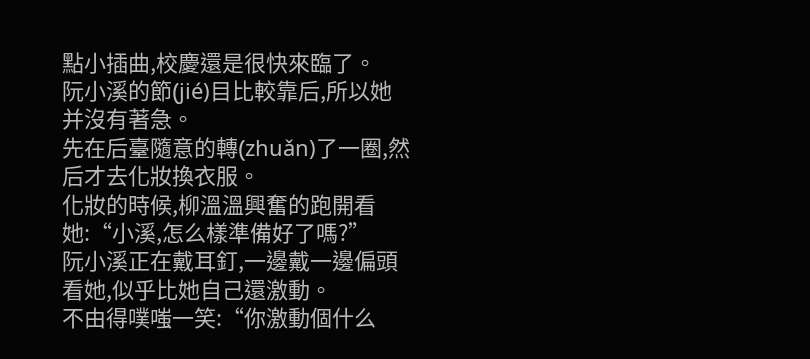點小插曲,校慶還是很快來臨了。
阮小溪的節(jié)目比較靠后,所以她并沒有著急。
先在后臺隨意的轉(zhuǎn)了一圈,然后才去化妝換衣服。
化妝的時候,柳溫溫興奮的跑開看她:“小溪,怎么樣準備好了嗎?”
阮小溪正在戴耳釘,一邊戴一邊偏頭看她,似乎比她自己還激動。
不由得噗嗤一笑:“你激動個什么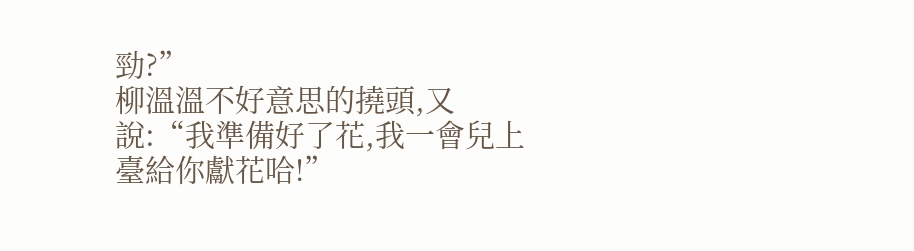勁?”
柳溫溫不好意思的撓頭,又說:“我準備好了花,我一會兒上臺給你獻花哈!”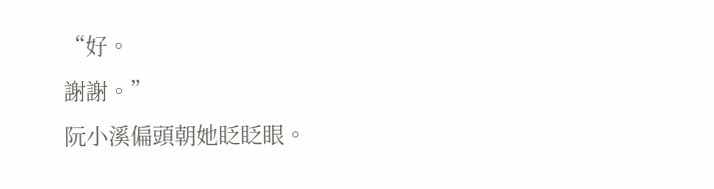“好。
謝謝。”
阮小溪偏頭朝她眨眨眼。